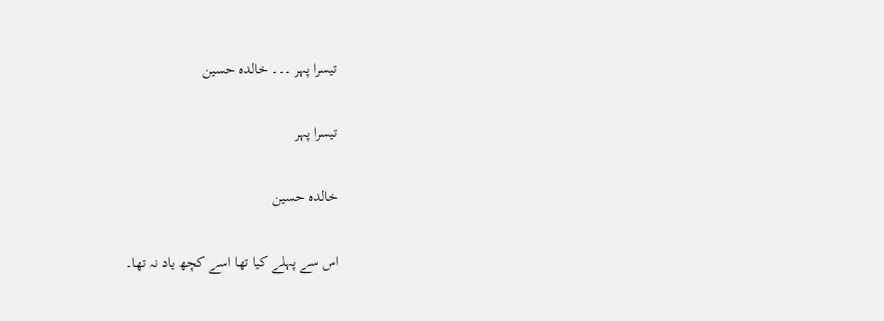تیسرا پہر ۔۔۔ خالدہ حسین

تیسرا پہر

خالدہ حسین

اس سے پہلے کیا تھا اسے کچھ یاد نہ تھا۔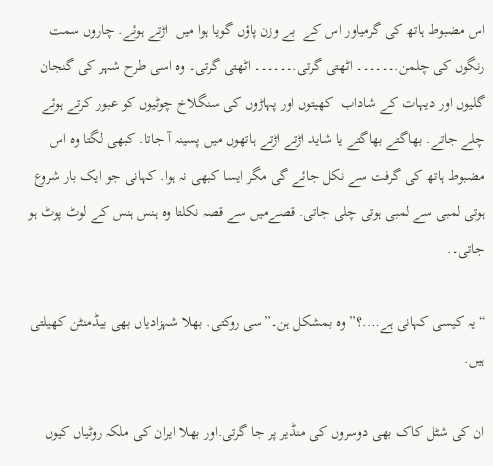اس مضبوط ہاتھ کی گرمیاور اس کے  بے وزن پاؤں گویا ہوا میں  اڑتے ہوئے. چاروں سمت رنگوں کی چلمن.۔۔۔۔۔۔ اٹھتی گرتی.۔۔۔۔۔۔ اٹھتی گرتی۔ وہ اسی طرح شہر کی گنجان گلیوں اور دیہات کے شاداب  کھیتوں اور پہاڑوں کی سنگلاخ چوٹیوں کو عبور کرتے ہوئے چلے جاتے. بھاگتے بھاگتے یا شاید اڑتے اڑتے ہاتھوں میں پسینہ آ جاتا. کبھی لگتا وہ اس مضبوط ہاتھ کی گرفت سے نکل جائے گی مگر ایسا کبھی نہ ہوا. کہانی جو ایک بار شروع ہوتی لمبی سے لمبی ہوتی چلی جاتی. قصےمیں سے قصہ نکلتا وہ ہنس ہنس کے لوٹ پوٹ ہو جاتی۔.

“یہ کیسی کہانی ہے….؟” وہ بمشکل ہن۔”سی روکتی. بھلا شہزادیاں بھی بیڈمنٹن کھیلتی ہیں.

ان کی شٹل کاک بھی دوسروں کی منڈیر پر جا گرتی.اور بھلا ایران کی ملکہ روٹیاں کیوں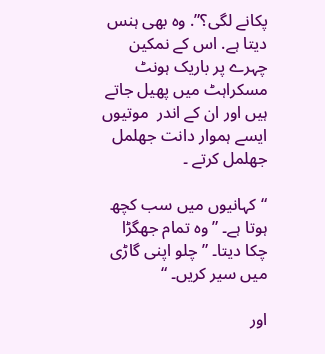پکانے لگی؟”. وہ بھی ہنس دیتا ہے. اس کے نمکین چہرے پر باریک ہونٹ مسکراہٹ میں پھیل جاتے ہیں اور ان کے اندر  موتیوں ایسے ہموار دانت جھلمل جھلمل کرتے ۔

“کہانیوں میں سب کچھ ہوتا ہے۔ ” وہ تمام جھگڑا چکا دیتا۔ ” چلو اپنی گاڑی میں سیر کریں۔ “

اور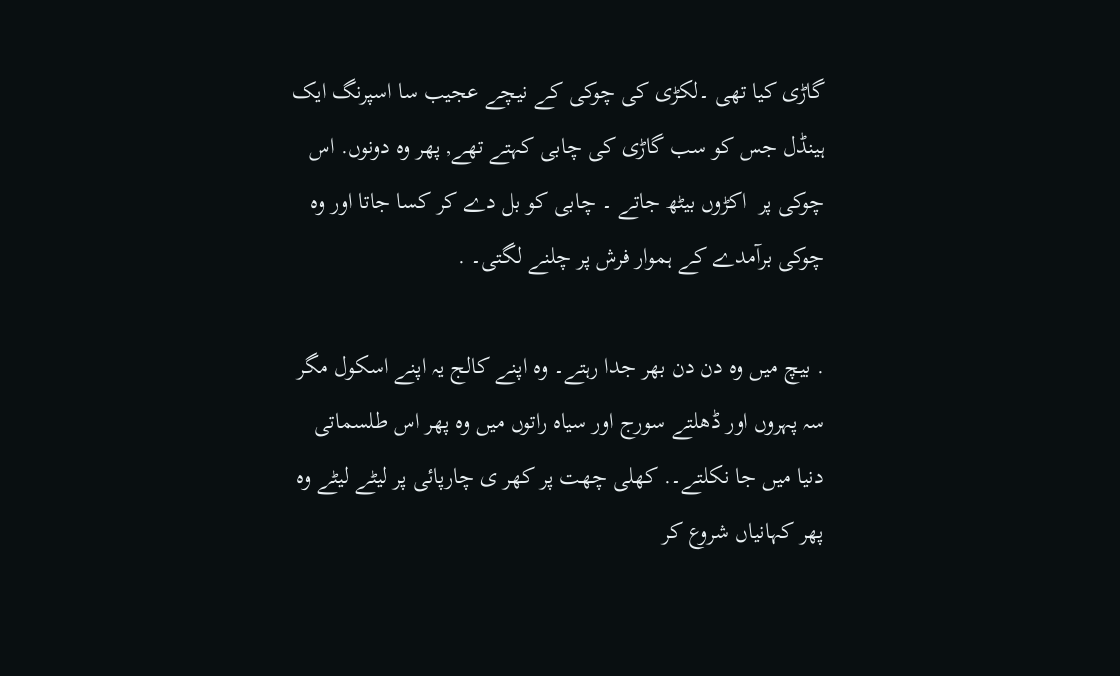گاڑی کیا تھی ۔لکڑی کی چوکی کے نیچے عجیب سا اسپرنگ ایک ہینڈل جس کو سب گاڑی کی چابی کہتے تھے, پھر وہ دونوں. اس چوکی پر  اکڑوں بیٹھ جاتے ۔ چابی کو بل دے کر کسا جاتا اور وہ چوکی برآمدے کے ہموار فرش پر چلنے لگتی۔ .

. بیچ میں وہ دن دن بھر جدا رہتے۔ وہ اپنے کالج یہ اپنے اسکول مگر سہ پہروں اور ڈھلتے سورج اور سیاہ راتوں میں وہ پھر اس طلسماتی دنیا میں جا نکلتے۔. کھلی چھت پر کھر ی چارپائی پر لیٹے لیٹے وہ پھر کہانیاں شروع کر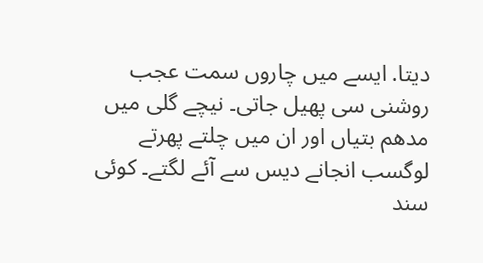دیتا. ایسے میں چاروں سمت عجب روشنی سی پھیل جاتی۔ نیچے گلی میں مدھم بتیاں اور ان میں چلتے پھرتے لوگسب انجانے دیس سے آئے لگتے۔ کوئی سند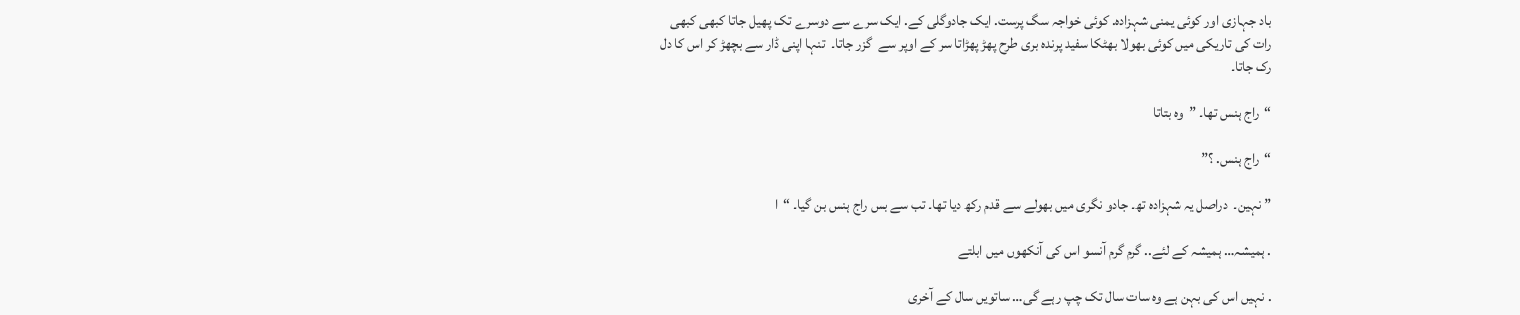باد جہازی اور کوئی یمنی شہزادہ. کوئی خواجہ سگ پرست. ایک جادوگلی کے. ایک سرے سے دوسرے تک پھیل جاتا کبھی کبھی رات کی تاریکی میں کوئی بھولا بھٹکا سفید پرندہ بری طرح پھڑ پھڑاتا سر کے اوپر سے  گزر جاتا۔  تنہا اپنی ڈار سے بچھڑ کر اس کا دل رک جاتا۔

“راج ہنس تھا۔ ”  وہ بتاتا

“راج ہنس. ؟”

” نہین۔  دراصل یہ شہزادہ تھ۔ جادو نگری میں بھولے سے قدم رکھ دیا تھا۔ تب سے بس راج ہنس بن گیا۔ “ا

. ہمیشہ… ہمیشہ کے لئے.. گرم گرم آنسو اس کی آنکھوں میں ابلتے

. نہیں اس کی بہن ہے وہ سات سال تک چپ رہے گی… ساتویں سال کے آخری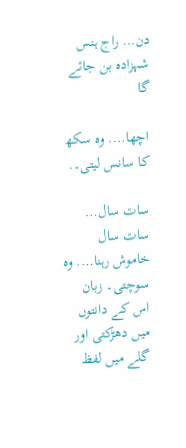دن… راج ہنس شہزادہ بن جائے گا

اچھا…. وہ سکھ کا سانس لیتی۔.

سات سال… سات سال خاموش رہنا…. وہ سوچتی۔ زبان  اس کے دانتوں میں دھڑکتی اور گلے میں لفظ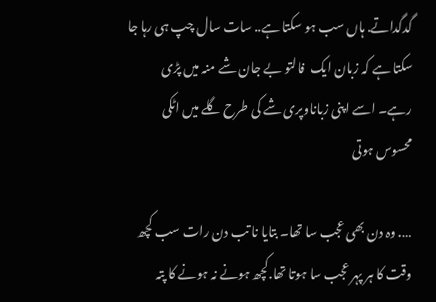گدگداتے. ہاں سب ہو سکتا ہے.. سات سال چپ ہی رہا جا سکتا ہے کہ زبان ایک  فالتو بے جان شے منہ میں پڑی رہے۔ اسے اپنی زباناوپری شے کی طرح گلے میں اٹکی محسوس ہوتی

…. وہ دن بھی عجب سا تھا۔ بتایا نا تب دن رات سب کچھ وقت کا ہر پہر عجب سا ہوتا تھا.کچھ ہونے نہ ہونے کا پتہ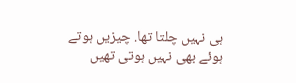ہی نہیں چلتا تھا. چیزیں ہوتے ہوئے بھی نہیں ہوتی تھیں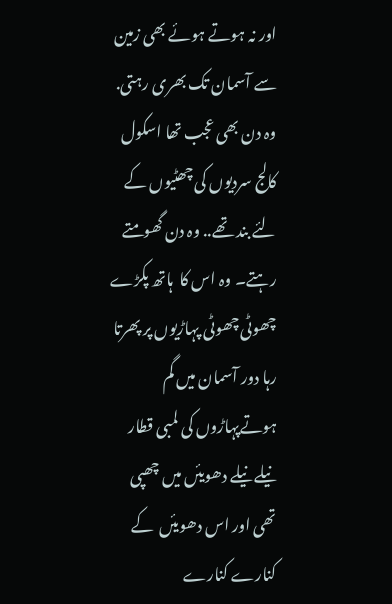اور نہ ہوتے ہوئے بھی زمین سے آسمان تک بھری رہتی. وہ دن بھی عجب تھا اسکول کالج سردیوں کی چھٹیوں کے لئے بند تھے.. وہ دن گھومتے رہتے۔ وہ اس کا  ہاتھ پکڑے چھوٹی چھوٹی پہاڑیوں پر پھرتا رہا دور آسمان میں گم ہوتےپہاڑوں کی لمبی قطار نیلے نیلے دھویئں میں چھپی تھی اور اس دھویئں  کے کنارے کنارے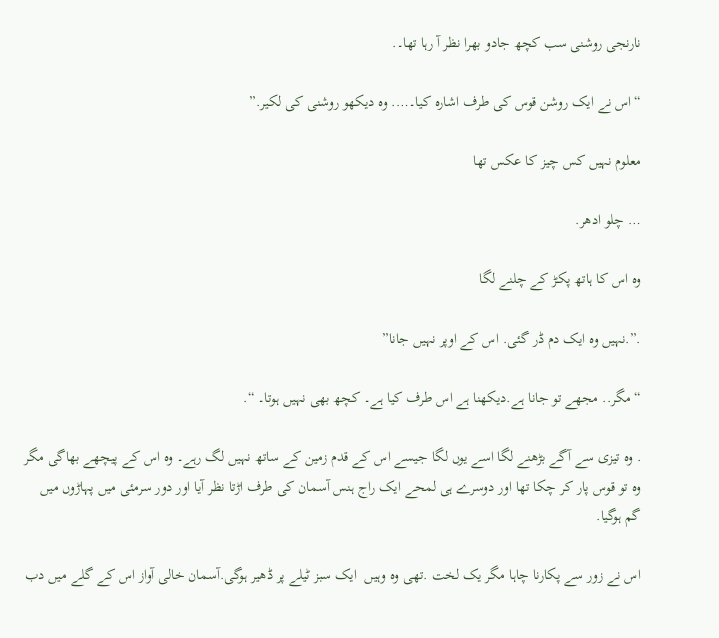نارنجی روشنی سب کچھ جادو بھرا نظر آ رہا تھا۔.

“اس نے ایک روشن قوس کی طرف اشارہ کیا۔…. وہ دیکھو روشنی کی لکیر.”

معلوم نہیں کس چیز کا عکس تھا

… چلو ادھر.

وہ اس کا ہاتھ پکڑ کے چلنے لگا

.”.نہیں وہ ایک دم ڈر گئی. اس کے اوپر نہیں جانا”

“مگر.. مجھے تو جانا ہے.دیکھنا ہے اس طرف کیا ہے۔ کچھ بھی نہیں ہوتا۔ “.

. وہ تیزی سے آگے بڑھنے لگا اسے یوں لگا جیسے اس کے قدم زمین کے ساتھ نہیں لگ رہے۔ وہ اس کے پیچھے بھاگی مگر وہ تو قوس پار کر چکا تھا اور دوسرے ہی لمحے ایک راج ہنس آسمان کی طرف اڑتا نظر آیا اور دور سرمئی میں پہاڑوں میں گم ہوگیا.

اس نے زور سے پکارنا چاہا مگر یک لخت .تھی وہ وہیں  ایک سبز ٹیلے پر ڈھیر ہوگی.آسمان خالی آواز اس کے گلے میں دب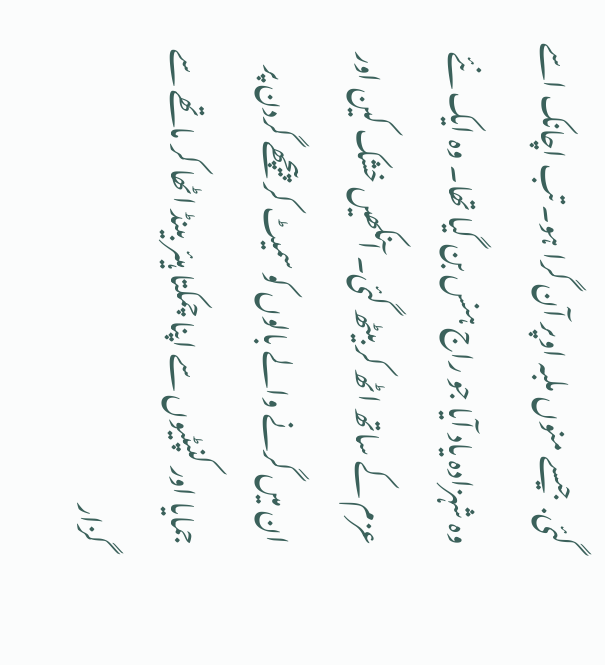گئی. جیسے منوں ملبہ اوپر آن گرا ہو۔ تب اچانک اسے وہ شہزادہ یاد آیا جو راج ہنس بن گیا تھا۔ وہ ایک نئے عزم کے ساتھ اٹھ کر بیٹھ گئی۔ آنکھیں خشک کین اور ان میں گرنے والے بالوں کو سمیٹ کر پیچھے گردن پر جمایا اور کنپٹیوں سے اپنا چمکتا ہیئر بینڈ اٹھا کر ماتھے سے گزار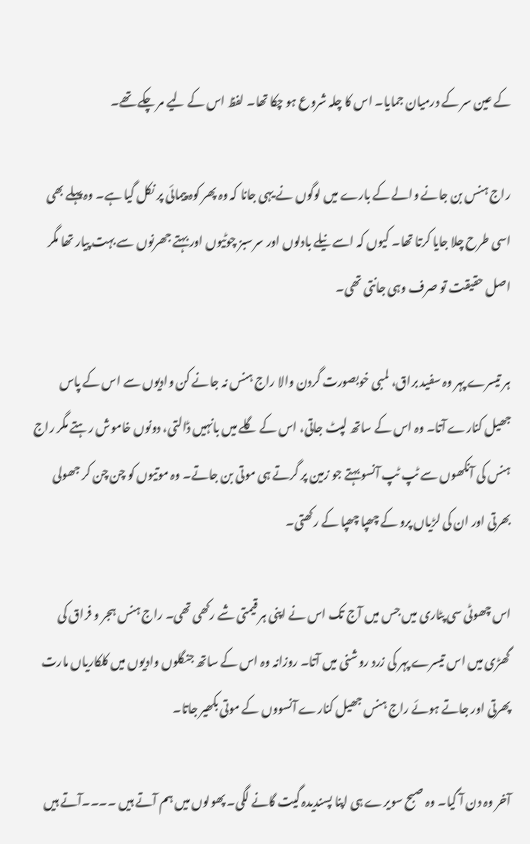کے عین سر کے درمیان جمایا۔ اس کا چلہ شروع ہو چکا تھا۔ لفظ اس کے لیے مر چکے تھے۔

راج ہنس بن جانے والے کے بارے میں لوگوں نے یہی جانا کہ وہ پھر کوہ پیمائی پر نکل گیا ہے۔ وہ پہلے بھی اسی طرح چلا جایا کرتا تھا۔ کیوں کہ اسے نیلے بادلوں اور سرسبز چوٹیوں اور بہتے جھرنوں سے بہت پیار تھا مگر اصل حقیقت تو صرف وہی جانتی تھی۔

ہر تیسرے پہر وہ سفید براق، لمبی خوبصورت گردن والا راج ہنس نہ جانے کن وادیوں سے اس کے پاس جھیل کنارے آتا۔ وہ اس کے ساتھ لپٹ جاتی، اس کے گلے میں بانہیں ڈالتی، دونوں خاموش رہتے مگر راج ہنس کی آنکھوں سے ٹپ ٹپ آنسو بہتے جو زمین پر گرتے ہی موتی بن جاتے۔ وہ موتیوں کو چن چن کر جھولی بھرتی اور ان کی لڑیاں پرو کے چھپا چھپا کے رکھتی۔

اس چھوٹی سی پٹاری میں جس میں آج تک اس نے اپنی ہر قیمتی شے رکھی تھی۔ راج ہنس ہجر و فراق کی گھڑی میں اس تیسرے پہر کی زرد روشنی میں آتا۔ روزانہ وہ اس کے ساتھ جنگلوں وادیوں میں کلکاریاں مارت پھرتی اور جاتے ہوئے راج ہنس جھیل کنارے آنسووں کے موتی بکھیر جاتا۔

آخر وہ دن آ گیا۔ وہ صبح سویرے ہی اپنا پسندیدہ گیت گانے لگی۔ پھولوں میں ہم آتے ہیں ۔۔۔۔آتے ہیں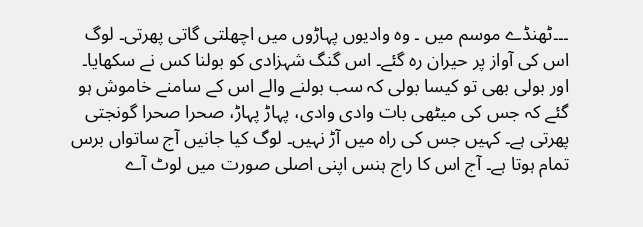۔۔۔ٹھنڈے موسم میں ۔ وہ وادیوں پہاڑوں میں اچھلتی گاتی پھرتی۔ لوگ اس کی آواز پر حیران رہ گئے۔ اس گنگ شہزادی کو بولنا کس نے سکھایا۔ اور بولی بھی تو کیسا بولی کہ سب بولنے والے اس کے سامنے خاموش ہو گئے کہ جس کی میٹھی بات وادی وادی، پہاڑ پہاڑ، صحرا صحرا گونجتی پھرتی ہے۔ کہیں جس کی راہ میں آڑ نہیں۔ لوگ کیا جانیں آج ساتواں برس تمام ہوتا ہے۔ آج اس کا راج ہنس اپنی اصلی صورت میں لوٹ آے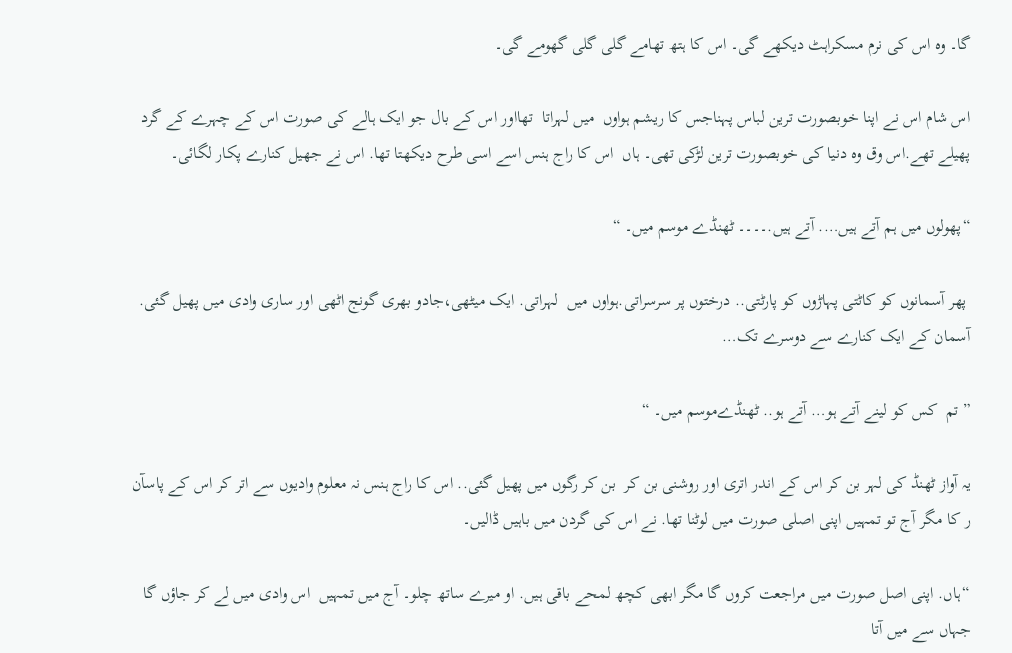گا۔ وہ اس کی نرم مسکراہٹ دیکھے گی۔ اس کا ہتھ تھامے گلی گلی گھومے گی۔

اس شام اس نے اپنا خوبصورت ترین لباس پہناجس کا ریشم ہواوں  میں لہراتا  تھااور اس کے بال جو ایک ہالے کی صورت اس کے چہرے کے گرد پھیلے تھے.اس وق وہ دنیا کی خوبصورت ترین لڑکی تھی۔ ہاں  اس کا راج ہنس اسے اسی طرح دیکھتا تھا. اس نے جھیل کنارے پکار لگائی۔

“پھولوں میں ہم آتے ہیں…. آتے ہیں.۔۔۔۔ ٹھنڈے موسم میں۔ “

 پھر آسمانوں کو کاٹتی پہاڑوں کو پارٹتی.. درختوں پر سرسراتی.ہواوں میں  لہراتی. ایک میٹھی،جادو بھری گونج اٹھی اور ساری وادی میں پھیل گئی. آسمان کے ایک کنارے سے دوسرے تک…

” تم  کس کو لینے آتے ہو… آتے ہو.. ٹھنڈےموسم میں۔ “

یہ آواز ٹھنڈ کی لہر بن کر اس کے اندر اتری اور روشنی بن کر  بن کر رگوں میں پھیل گئی.. اس کا راج ہنس نہ معلوم وادیوں سے اتر کر اس کے پاسآن ر کا مگر آج تو تمہیں اپنی اصلی صورت میں لوٹنا تھا. نے اس کی گردن میں باہیں ڈالیں۔

“ہاں. اپنی اصل صورت میں مراجعت کروں گا مگر ابھی کچھ لمحے باقی ہیں. او میرے ساتھ چلو۔ آج میں تمہیں  اس وادی میں لے کر جاؤں گا جہاں سے میں آتا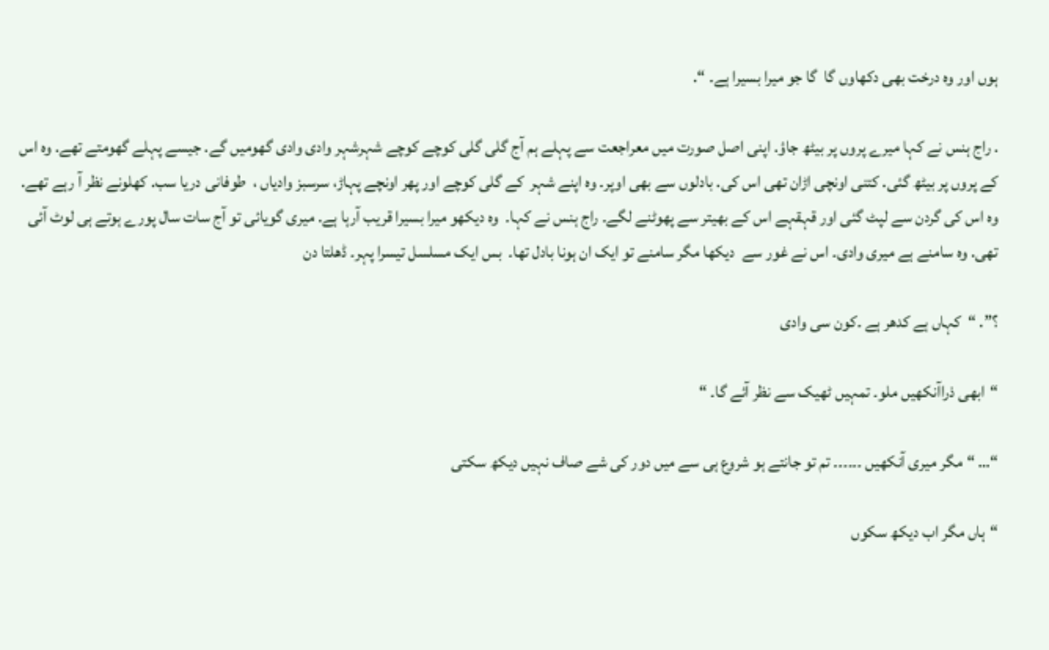ہوں اور وہ درخت بھی دکھاوں گا  گا جو میرا بسیرا ہے۔ “.

. راج ہنس نے کہا میرے پروں پر بیٹھ جاؤ. اپنی اصل صورت میں معراجعت سے پہلے ہم آج گلی گلی کوچے کوچے شہرشہر وادی وادی گھومیں گے. جیسے پہلے گھومتے تھے. وہ اس کے پروں پر بیٹھ گئی. کتنی اونچی اڑان تھی اس کی. بادلوں سے بھی اوپر۔ وہ اپنے شہر  کے گلی کوچے اور پھر اونچے پہاڑ، سرسبز وادیاں ،  طوفانی دریا سب. کھلونے نظر آ رہے تھے. وہ اس کی گردن سے لپٹ گئی اور قہقہے اس کے بھیتر سے پھوٹنے لگے۔ راج ہنس نے کہا۔  وہ دیکھو میرا بسیرا قریب آرہا ہے. میری گویائی تو آج سات سال پورے ہوتے ہی لوٹ آئی تھی. وہ سامنے ہے میری وادی۔ اس نے غور سے  دیکھا مگر سامنے تو ایک ان ہونا بادل تھا۔  بس ایک مسلسل تیسرا پہر۔ ڈھلتا دن

؟”. “کہاں ہے کدھر ہے ۔کون سی وادی

“ابھی ذراآنکھیں ملو۔ تمہیں ٹھیک سے نظر آئے گا۔ “

“… “مگر میری آنکھیں ۔۔۔۔۔۔ تم تو جانتے ہو شروع ہی سے میں دور کی شے صاف نہیں دیکھ سکتی

“ہاں مگر اب دیکھ سکوں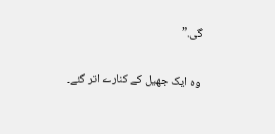گی.”

 وہ ایک جھیل کے کنارے اتر گئے۔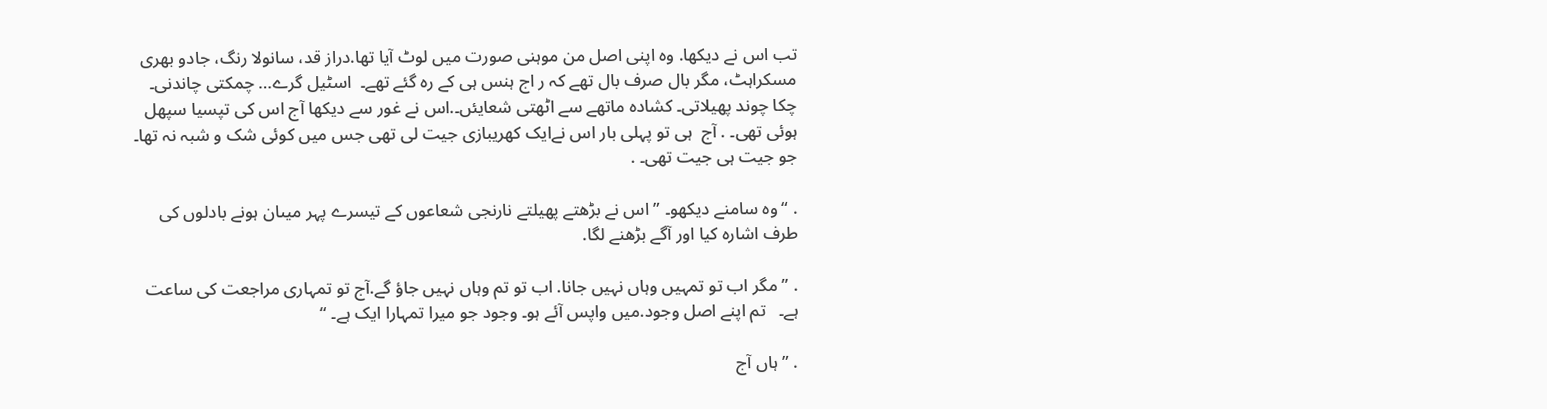تب اس نے دیکھا. وہ اپنی اصل من موہنی صورت میں لوٹ آیا تھا.دراز قد، سانولا رنگ، جادو بھری مسکراہٹ، مگر بال صرف بال تھے کہ ر اج ہنس ہی کے رہ گئے تھے۔  اسٹیل گرے… چمکتی چاندنی۔ چکا چوند پھیلاتی۔ کشادہ ماتھے سے اٹھتی شعایئں۔.اس نے غور سے دیکھا آج اس کی تپسیا سپھل ہوئی تھی۔ . آج  ہی تو پہلی بار اس نےایک کھریبازی جیت لی تھی جس میں کوئی شک و شبہ نہ تھا۔ جو جیت ہی جیت تھی۔ .

. “وہ سامنے دیکھو۔ ” اس نے بڑھتے پھیلتے نارنجی شعاعوں کے تیسرے پہر میںان ہونے بادلوں کی طرف اشارہ کیا اور آگے بڑھنے لگا.

. ” مگر اب تو تمہیں وہاں نہیں جانا. اب تو تم وہاں نہیں جاؤ گے.آج تو تمہاری مراجعت کی ساعت ہے۔   تم اپنے اصل وجود.میں واپس آئے ہو۔ وجود جو میرا تمہارا ایک ہے۔ “

. ” ہاں آج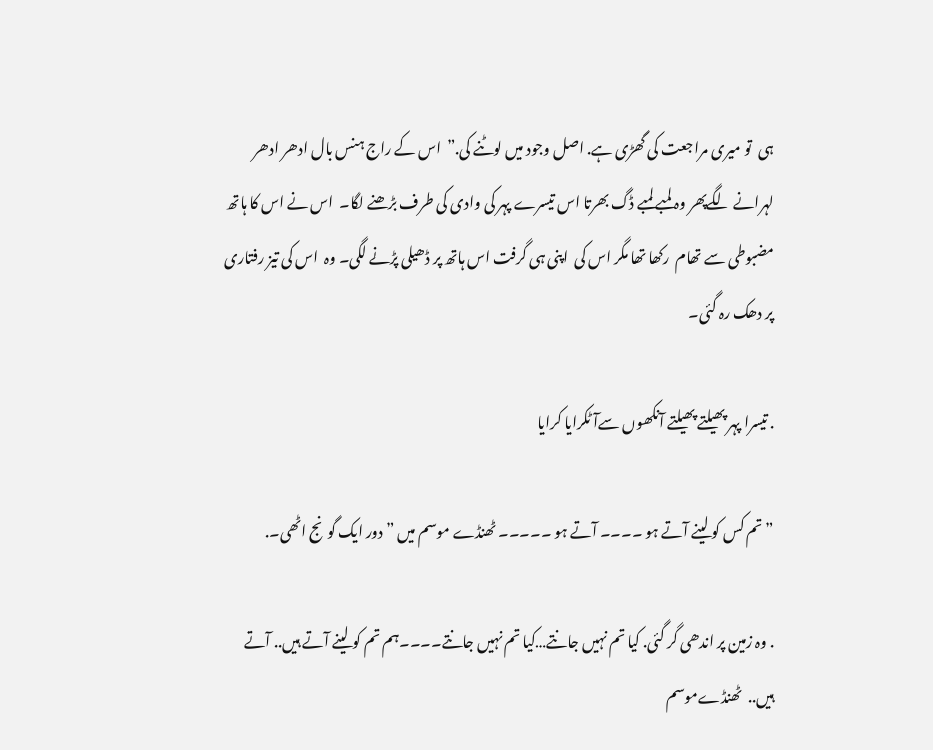ہی  تو میری مراجعت کی گھڑی ہے. اصل وجود میں لوٹنے کی.”  اس کے راج ہنس بال ادھر ادھر لہرانے لگےپھر وہ لمبے لمبے ڈگ بھرتا اس تیسرے پہر کی وادی کی طرف بڑھنے لگا۔  اس نے اس کا ہاتھ مضبوطی سے تھام  رکھا تھا مگر اس کی  اپنی ہی گرفت اس ہاتھ پر ڈھیلی پڑنے لگی۔ وہ  اس کی تیز رفتاری پر دھک رہ گئی۔

. تیسرا پہر پھیلتے پھیلتے آنکھوں سےآ ٹکرایا کرایا

” تم کس کو لینے آتے ہو ۔۔۔۔ آتے ہو ۔۔۔۔۔ ٹھنڈے موسم میں ” دور ایک گونج اٹھی۔.

. وہ زمین پر اندھی گر گئی. کیا تم نہیں جانتے…کیا تم نہیں جانتے۔۔۔۔ہم تم کو لینے آتے ہیں.. آتے ہیں..  ٹھنڈےموسم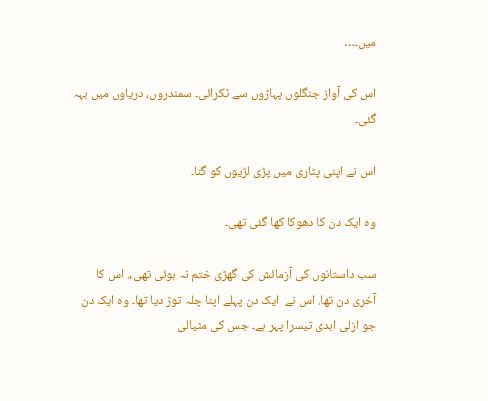میں۔…

اس کی آواز جنگلوں پہاڑوں سے ٹکرائی۔ سمندروں، دریاوں میں بہہ گئی۔

اس نے اپنی پٹاری میں پڑی لڑیوں کو گنا۔

وہ ایک دن کا دھوکا کھا گئی تھی۔

سب داستانوں کی آزمائش کی گھڑی ختم نہ ہوئی تھی,. اس کا آخری دن تھا. اس نے  ایک دن پہلے اپنا چلہ توڑ دیا تھا۔ وہ ایک دن جو ازلی ابدی تیسرا پہر ہے۔ جس کی مٹیالی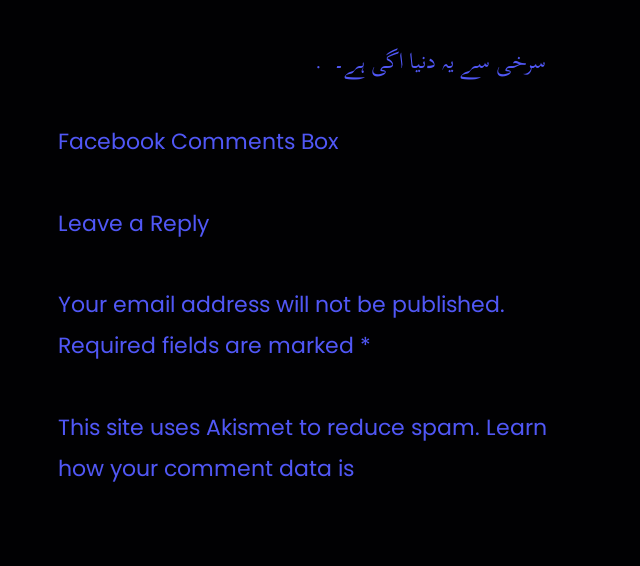سرخی سے یہ دنیا اگی ہے۔  .

Facebook Comments Box

Leave a Reply

Your email address will not be published. Required fields are marked *

This site uses Akismet to reduce spam. Learn how your comment data is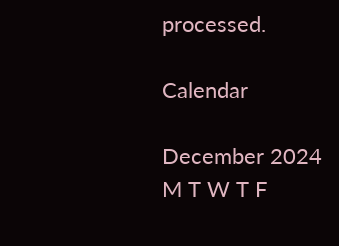processed.

Calendar

December 2024
M T W T F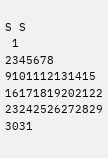S S
 1
2345678
9101112131415
16171819202122
23242526272829
3031